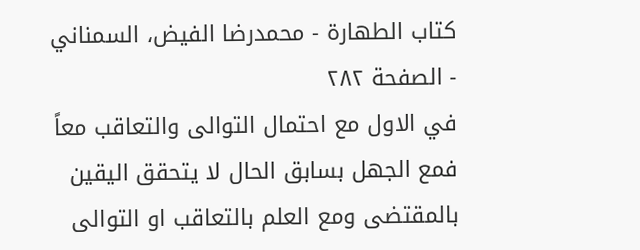كتاب الطهارة - محمدرضا الفيض، السمناني - الصفحة ٢٨٢
في الاول مع احتمال التوالى والتعاقب معاً فمع الجهل بسابق الحال لا يتحقق اليقين بالمقتضى ومع العلم بالتعاقب او التوالى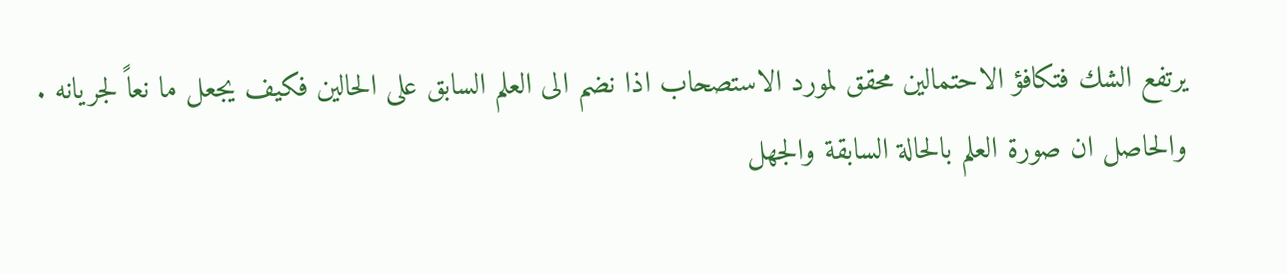يرتفع الشك فتكافؤ الاحتمالين محقق لمورد الاستصحاب اذا نضم الى العلم السابق على الحالين فكيف يجعل ما نعاً لجريانه .
والحاصل ان صورة العلم بالحالة السابقة والجهل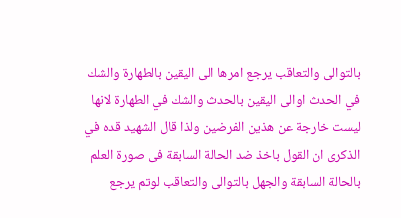بالتوالى والتعاقب يرجع امرها الى اليقين بالطهارة والشك في الحدث اوالى اليقين بالحدث والشك في الطهارة لانها ليست خارجة عن هذين الفرضين ولذا قال الشهيد قده في الذكرى ان القول باخذ ضد الحالة السابقة فى صورة العلم بالحالة السابقة والجهل بالتوالى والتعاقب لوتم يرجع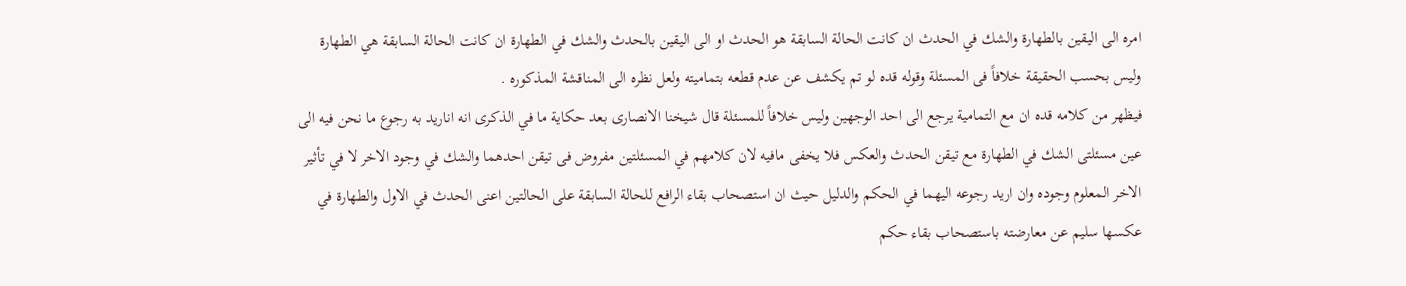امره الى اليقين بالطهارة والشك في الحدث ان كانت الحالة السابقة هو الحدث او الى اليقين بالحدث والشك في الطهارة ان كانت الحالة السابقة هي الطهارة وليس بحسب الحقيقة خلافاً فى المسئلة وقوله قده لو تم يكشف عن عدم قطعه بتماميته ولعل نظره الى المناقشة المذكوره .
فيظهر من كلامه قده ان مع التمامية يرجع الى احد الوجهين وليس خلافاً للمسئلة قال شيخنا الانصارى بعد حكاية ما في الذكرى انه اناريد به رجوع ما نحن فيه الى عين مسئلتى الشك في الطهارة مع تيقن الحدث والعكس فلا يخفى مافيه لان كلامهم في المسئلتين مفروض فى تيقن احدهما والشك في وجود الاخر لا في تأثير الاخر المعلوم وجوده وان اريد رجوعه اليهما في الحكم والدليل حيث ان استصحاب بقاء الرافع للحالة السابقة على الحالتين اعنى الحدث في الاول والطهارة في عكسها سليم عن معارضته باستصحاب بقاء حكم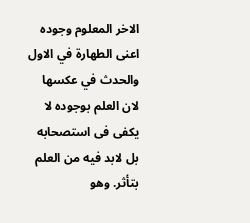الاخر المعلوم وجوده اعنى الطهارة في الاول والحدث في عكسها لان العلم بوجوده لا يكفى فى استصحابه بل لابد فيه من العلم بتأثر. وهو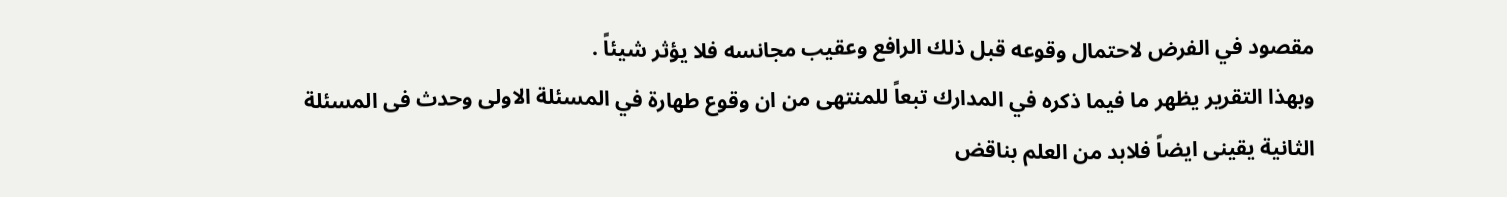مقصود في الفرض لاحتمال وقوعه قبل ذلك الرافع وعقيب مجانسه فلا يؤثر شيئاً .
وبهذا التقرير يظهر ما فيما ذكره في المدارك تبعاً للمنتهى من ان وقوع طهارة في المسئلة الاولى وحدث فى المسئلة الثانية يقينى ايضاً فلابد من العلم بناقض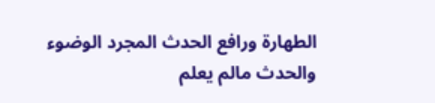الطهارة ورافع الحدث المجرد الوضوء والحدث مالم يعلم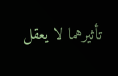تأثيرهما لا يعقل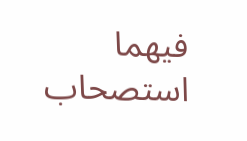فيهما استصحاب